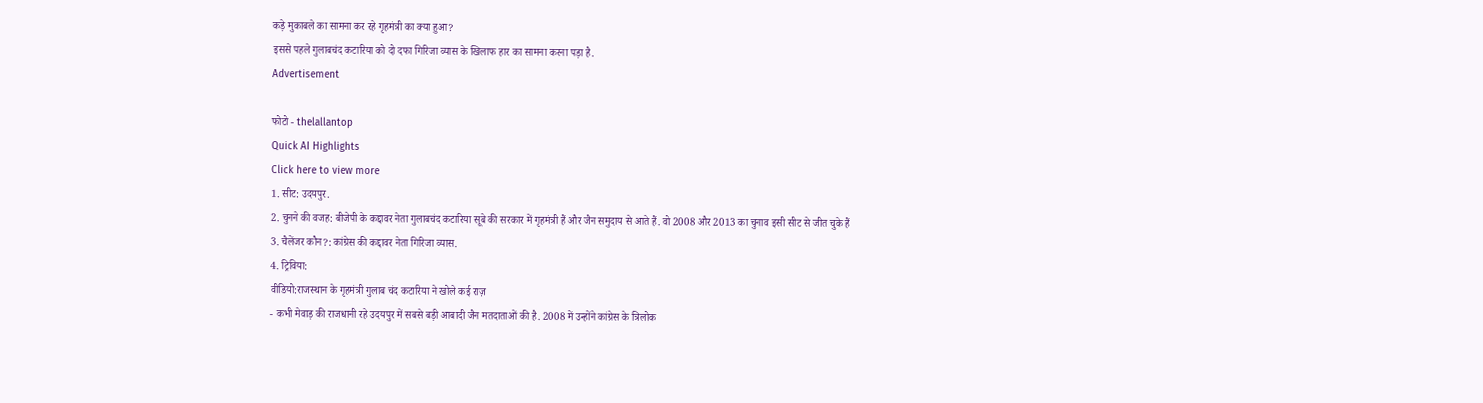कड़े मुकाबले का सामना कर रहे गृहमंत्री का क्या हुआ?
इससे पहले गुलाबचंद कटारिया को दो दफा गिरिजा व्यास के खिलाफ हार का सामना करना पड़ा है.
Advertisement

फोटो - thelallantop
Quick AI Highlights
Click here to view more
1. सीट: उदयपुर.
2. चुनने की वजह: बीजेपी के कद्दावर नेता गुलाबचंद कटारिया सूबे की सरकार में गृहमंत्री हैं और जैन समुदाय से आते हैं. वो 2008 और 2013 का चुनाव इसी सीट से जीत चुके हैं
3. चैलेंजर कौन?: कांग्रेस की कद्दावर नेता गिरिजा व्यास.
4. ट्रिविया:
वीडियो:राजस्थान के गृहमंत्री गुलाब चंद कटारिया ने खोले कई राज़
- कभी मेवाड़ की राजधानी रहे उदयपुर में सबसे बड़ी आबादी जैन मतदाताओं की है. 2008 में उन्होंने कांग्रेस के त्रिलोक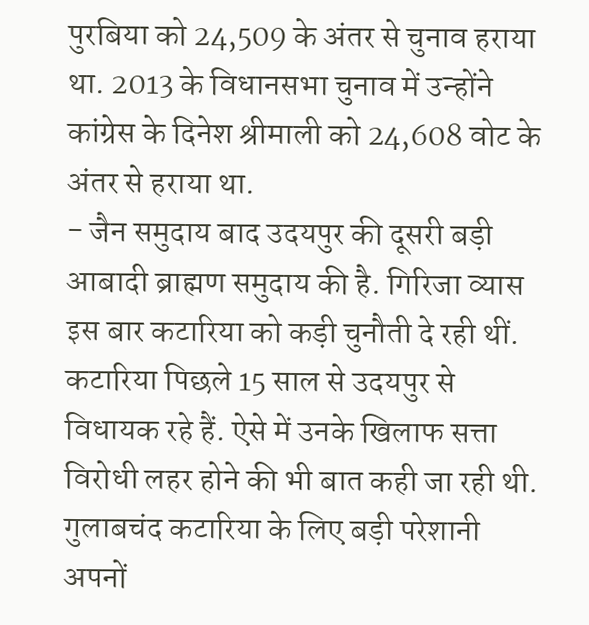पुरबिया को 24,509 के अंतर से चुनाव हराया था. 2013 के विधानसभा चुनाव में उन्होंने कांग्रेस के दिनेश श्रीमाली को 24,608 वोट के अंतर से हराया था.
- जैन समुदाय बाद उदयपुर की दूसरी बड़ी आबादी ब्राह्मण समुदाय की है. गिरिजा व्यास इस बार कटारिया को कड़ी चुनौती दे रही थीं. कटारिया पिछले 15 साल से उदयपुर से विधायक रहे हैं. ऐसे में उनके खिलाफ सत्ता विरोधी लहर होने की भी बात कही जा रही थी. गुलाबचंद कटारिया के लिए बड़ी परेशानी अपनों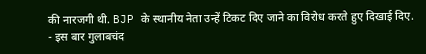की नारजगी थी. BJP के स्थानीय नेता उन्हें टिकट दिए जाने का विरोध करते हुए दिखाई दिए.
- इस बार गुलाबचंद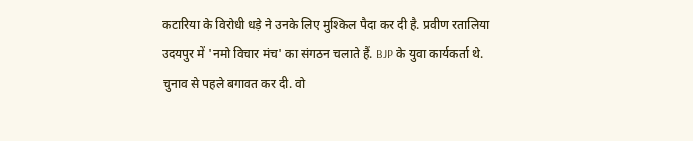कटारिया के विरोधी धड़े ने उनके लिए मुश्किल पैदा कर दी है. प्रवीण रतालिया उदयपुर में 'नमो विचार मंच' का संगठन चलाते हैं. BJP के युवा कार्यकर्ता थे. चुनाव से पहले बगावत कर दी. वो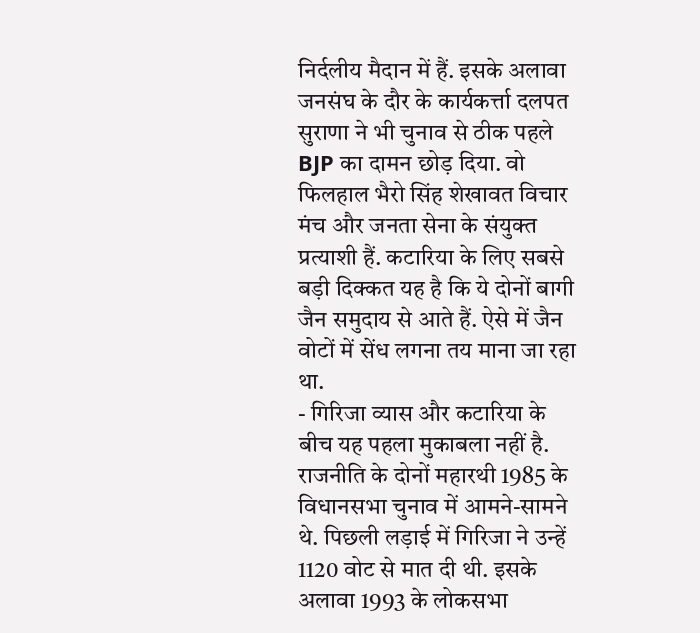निर्दलीय मैदान में हैं. इसके अलावा जनसंघ के दौर के कार्यकर्त्ता दलपत सुराणा ने भी चुनाव से ठीक पहले BJP का दामन छोड़ दिया. वो फिलहाल भैरो सिंह शेखावत विचार मंच और जनता सेना के संयुक्त प्रत्याशी हैं. कटारिया के लिए सबसे बड़ी दिक्कत यह है कि ये दोनों बागी जैन समुदाय से आते हैं. ऐसे में जैन वोटों में सेंध लगना तय माना जा रहा था.
- गिरिजा व्यास और कटारिया के बीच यह पहला मुकाबला नहीं है. राजनीति के दोनों महारथी 1985 के विधानसभा चुनाव में आमने-सामने थे. पिछली लड़ाई में गिरिजा ने उन्हें 1120 वोट से मात दी थी. इसके अलावा 1993 के लोकसभा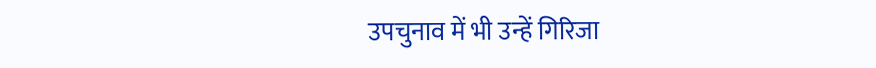उपचुनाव में भी उन्हें गिरिजा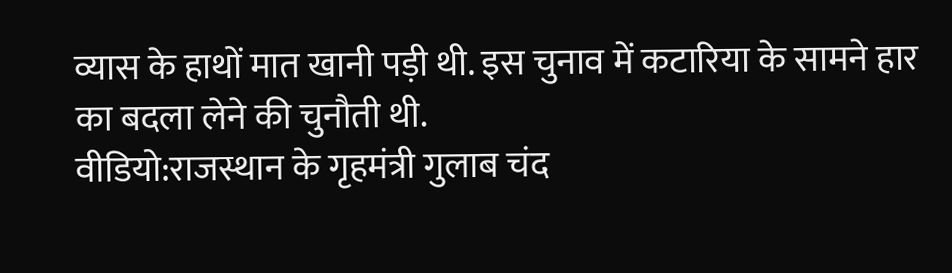व्यास के हाथों मात खानी पड़ी थी. इस चुनाव में कटारिया के सामने हार का बदला लेने की चुनौती थी.
वीडियो:राजस्थान के गृहमंत्री गुलाब चंद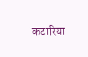कटारिया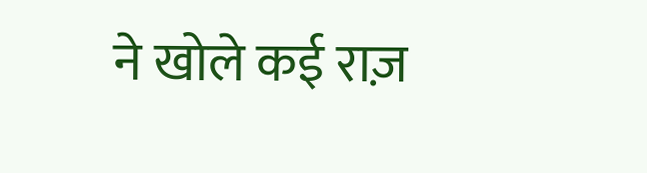ने खोले कई राज़